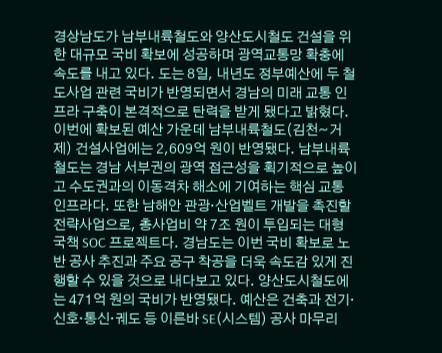경상남도가 남부내륙철도와 양산도시철도 건설을 위한 대규모 국비 확보에 성공하며 광역교통망 확충에 속도를 내고 있다. 도는 8일, 내년도 정부예산에 두 철도사업 관련 국비가 반영되면서 경남의 미래 교통 인프라 구축이 본격적으로 탄력을 받게 됐다고 밝혔다. 이번에 확보된 예산 가운데 남부내륙철도(김천~거제) 건설사업에는 2,609억 원이 반영됐다. 남부내륙철도는 경남 서부권의 광역 접근성을 획기적으로 높이고 수도권과의 이동격차 해소에 기여하는 핵심 교통 인프라다. 또한 남해안 관광·산업벨트 개발을 촉진할 전략사업으로, 총사업비 약 7조 원이 투입되는 대형 국책 SOC 프로젝트다. 경남도는 이번 국비 확보로 노반 공사 추진과 주요 공구 착공을 더욱 속도감 있게 진행할 수 있을 것으로 내다보고 있다. 양산도시철도에는 471억 원의 국비가 반영됐다. 예산은 건축과 전기·신호·통신·궤도 등 이른바 SE(시스템) 공사 마무리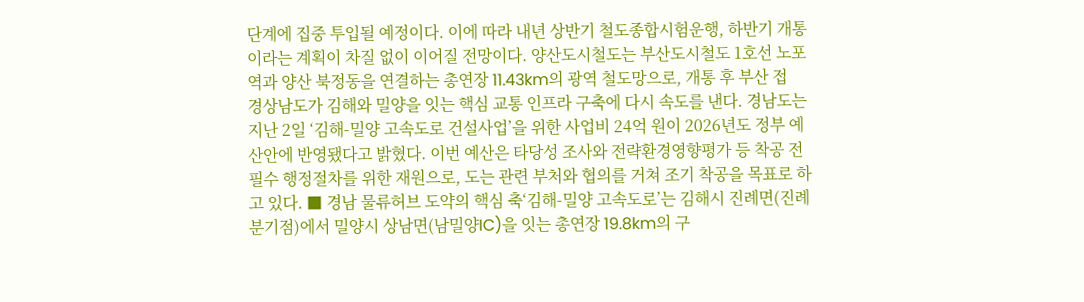단계에 집중 투입될 예정이다. 이에 따라 내년 상반기 철도종합시험운행, 하반기 개통이라는 계획이 차질 없이 이어질 전망이다. 양산도시철도는 부산도시철도 1호선 노포역과 양산 북정동을 연결하는 총연장 11.43km의 광역 철도망으로, 개통 후 부산 접
경상남도가 김해와 밀양을 잇는 핵심 교통 인프라 구축에 다시 속도를 낸다. 경남도는 지난 2일 ‘김해-밀양 고속도로 건설사업’을 위한 사업비 24억 원이 2026년도 정부 예산안에 반영됐다고 밝혔다. 이번 예산은 타당성 조사와 전략환경영향평가 등 착공 전 필수 행정절차를 위한 재원으로, 도는 관련 부처와 협의를 거쳐 조기 착공을 목표로 하고 있다. ■ 경남 물류허브 도약의 핵심 축‘김해-밀양 고속도로’는 김해시 진례면(진례분기점)에서 밀양시 상남면(남밀양IC)을 잇는 총연장 19.8km의 구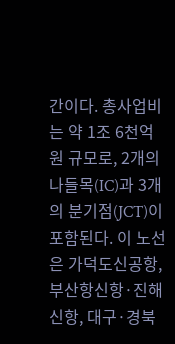간이다. 총사업비는 약 1조 6천억 원 규모로, 2개의 나들목(IC)과 3개의 분기점(JCT)이 포함된다. 이 노선은 가덕도신공항, 부산항신항·진해신항, 대구·경북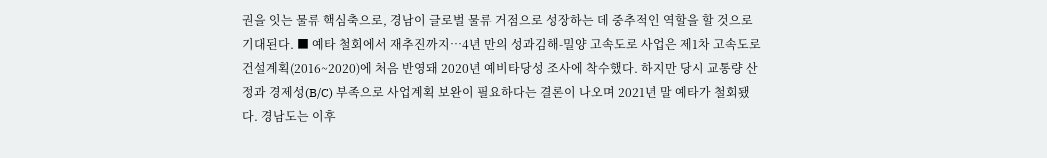권을 잇는 물류 핵심축으로, 경남이 글로벌 물류 거점으로 성장하는 데 중추적인 역할을 할 것으로 기대된다. ■ 예타 철회에서 재추진까지…4년 만의 성과김해-밀양 고속도로 사업은 제1차 고속도로 건설계획(2016~2020)에 처음 반영돼 2020년 예비타당성 조사에 착수했다. 하지만 당시 교통량 산정과 경제성(B/C) 부족으로 사업계획 보완이 필요하다는 결론이 나오며 2021년 말 예타가 철회됐다. 경남도는 이후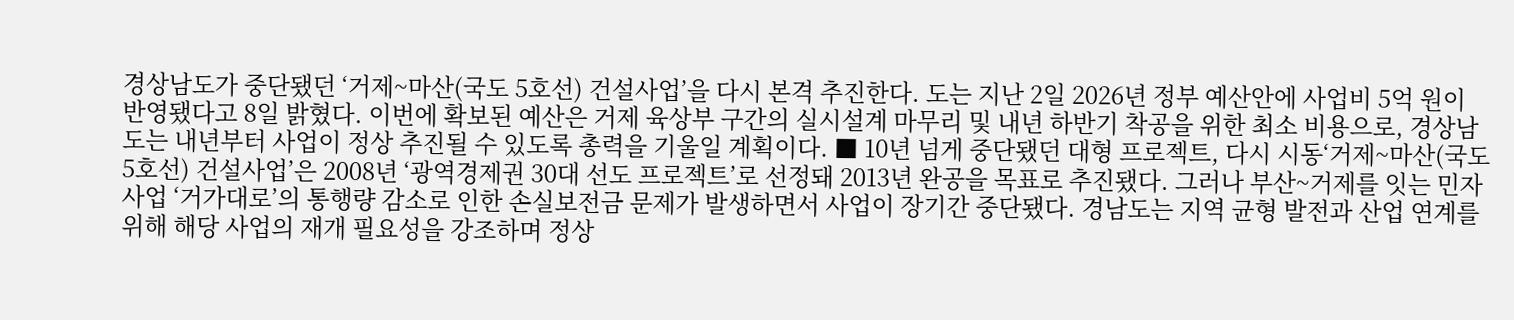경상남도가 중단됐던 ‘거제~마산(국도 5호선) 건설사업’을 다시 본격 추진한다. 도는 지난 2일 2026년 정부 예산안에 사업비 5억 원이 반영됐다고 8일 밝혔다. 이번에 확보된 예산은 거제 육상부 구간의 실시설계 마무리 및 내년 하반기 착공을 위한 최소 비용으로, 경상남도는 내년부터 사업이 정상 추진될 수 있도록 총력을 기울일 계획이다. ■ 10년 넘게 중단됐던 대형 프로젝트, 다시 시동‘거제~마산(국도 5호선) 건설사업’은 2008년 ‘광역경제권 30대 선도 프로젝트’로 선정돼 2013년 완공을 목표로 추진됐다. 그러나 부산~거제를 잇는 민자사업 ‘거가대로’의 통행량 감소로 인한 손실보전금 문제가 발생하면서 사업이 장기간 중단됐다. 경남도는 지역 균형 발전과 산업 연계를 위해 해당 사업의 재개 필요성을 강조하며 정상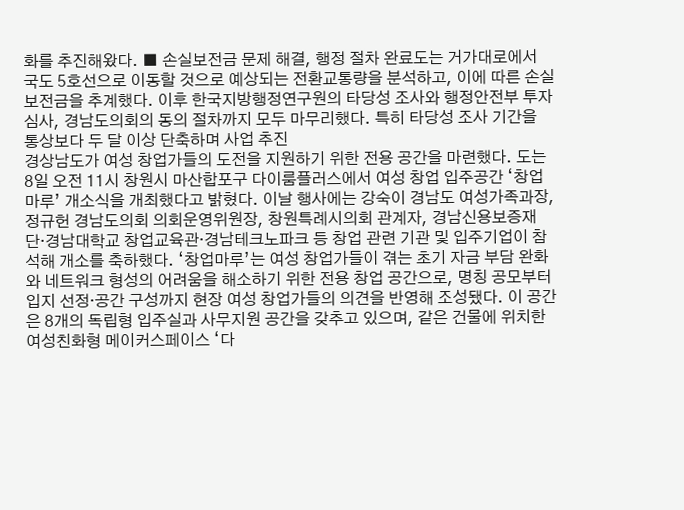화를 추진해왔다. ■ 손실보전금 문제 해결, 행정 절차 완료도는 거가대로에서 국도 5호선으로 이동할 것으로 예상되는 전환교통량을 분석하고, 이에 따른 손실보전금을 추계했다. 이후 한국지방행정연구원의 타당성 조사와 행정안전부 투자심사, 경남도의회의 동의 절차까지 모두 마무리했다. 특히 타당성 조사 기간을 통상보다 두 달 이상 단축하며 사업 추진
경상남도가 여성 창업가들의 도전을 지원하기 위한 전용 공간을 마련했다. 도는 8일 오전 11시 창원시 마산합포구 다이룸플러스에서 여성 창업 입주공간 ‘창업마루’ 개소식을 개최했다고 밝혔다. 이날 행사에는 강숙이 경남도 여성가족과장, 정규헌 경남도의회 의회운영위원장, 창원특례시의회 관계자, 경남신용보증재단·경남대학교 창업교육관·경남테크노파크 등 창업 관련 기관 및 입주기업이 참석해 개소를 축하했다. ‘창업마루’는 여성 창업가들이 겪는 초기 자금 부담 완화와 네트워크 형성의 어려움을 해소하기 위한 전용 창업 공간으로, 명칭 공모부터 입지 선정·공간 구성까지 현장 여성 창업가들의 의견을 반영해 조성됐다. 이 공간은 8개의 독립형 입주실과 사무지원 공간을 갖추고 있으며, 같은 건물에 위치한 여성친화형 메이커스페이스 ‘다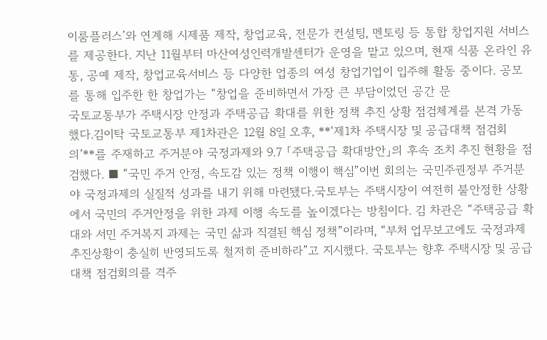이룸플러스’와 연계해 시제품 제작, 창업교육, 전문가 컨설팅, 멘토링 등 통합 창업지원 서비스를 제공한다. 지난 11월부터 마산여성인력개발센터가 운영을 맡고 있으며, 현재 식품 온라인 유통, 공예 제작, 창업교육서비스 등 다양한 업종의 여성 창업기업이 입주해 활동 중이다. 공모를 통해 입주한 한 창업가는 “창업을 준비하면서 가장 큰 부담이었던 공간 문
국토교통부가 주택시장 안정과 주택공급 확대를 위한 정책 추진 상황 점검체계를 본격 가동했다.김이탁 국토교통부 제1차관은 12월 8일 오후, **‘제1차 주택시장 및 공급대책 점검회의’**를 주재하고 주거분야 국정과제와 9.7 「주택공급 확대방안」의 후속 조치 추진 현황을 점검했다. ■ “국민 주거 안정, 속도감 있는 정책 이행이 핵심”이번 회의는 국민주권정부 주거분야 국정과제의 실질적 성과를 내기 위해 마련됐다.국토부는 주택시장이 여전히 불안정한 상황에서 국민의 주거안정을 위한 과제 이행 속도를 높이겠다는 방침이다. 김 차관은 “주택공급 확대와 서민 주거복지 과제는 국민 삶과 직결된 핵심 정책”이라며, “부처 업무보고에도 국정과제 추진상황이 충실히 반영되도록 철저히 준비하라”고 지시했다. 국토부는 향후 주택시장 및 공급대책 점검회의를 격주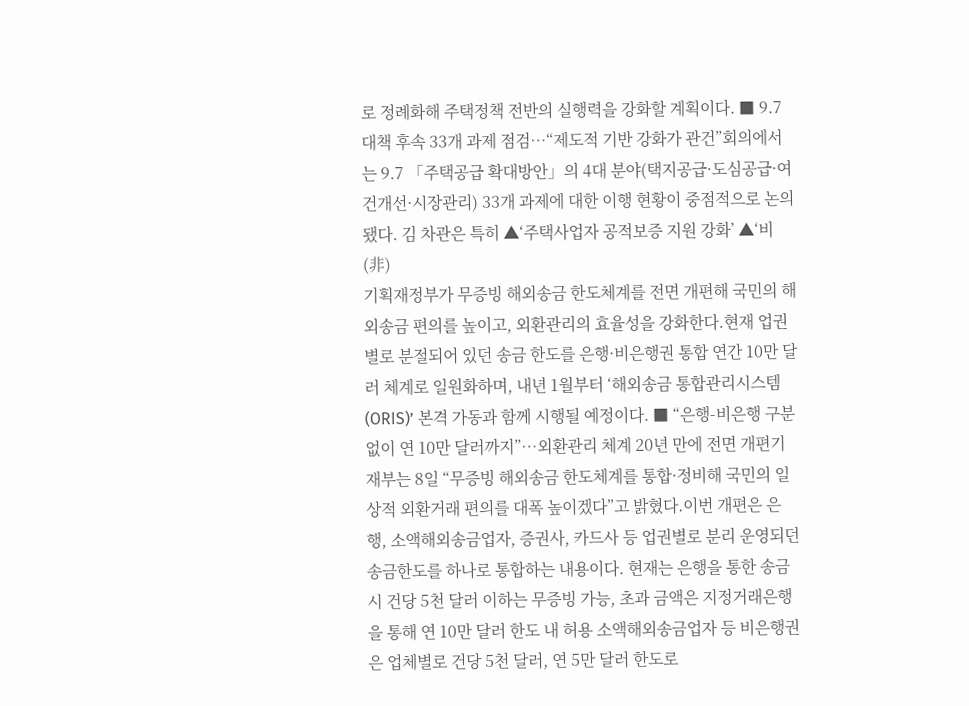로 정례화해 주택정책 전반의 실행력을 강화할 계획이다. ■ 9.7대책 후속 33개 과제 점검…“제도적 기반 강화가 관건”회의에서는 9.7 「주택공급 확대방안」의 4대 분야(택지공급·도심공급·여건개선·시장관리) 33개 과제에 대한 이행 현황이 중점적으로 논의됐다. 김 차관은 특히 ▲‘주택사업자 공적보증 지원 강화’ ▲‘비(非)
기획재정부가 무증빙 해외송금 한도체계를 전면 개편해 국민의 해외송금 편의를 높이고, 외환관리의 효율성을 강화한다.현재 업권별로 분절되어 있던 송금 한도를 은행·비은행권 통합 연간 10만 달러 체계로 일원화하며, 내년 1월부터 ‘해외송금 통합관리시스템(ORIS)’ 본격 가동과 함께 시행될 예정이다. ■ “은행-비은행 구분 없이 연 10만 달러까지”…외환관리 체계 20년 만에 전면 개편기재부는 8일 “무증빙 해외송금 한도체계를 통합·정비해 국민의 일상적 외환거래 편의를 대폭 높이겠다”고 밝혔다.이번 개편은 은행, 소액해외송금업자, 증권사, 카드사 등 업권별로 분리 운영되던 송금한도를 하나로 통합하는 내용이다. 현재는 은행을 통한 송금 시 건당 5천 달러 이하는 무증빙 가능, 초과 금액은 지정거래은행을 통해 연 10만 달러 한도 내 허용 소액해외송금업자 등 비은행권은 업체별로 건당 5천 달러, 연 5만 달러 한도로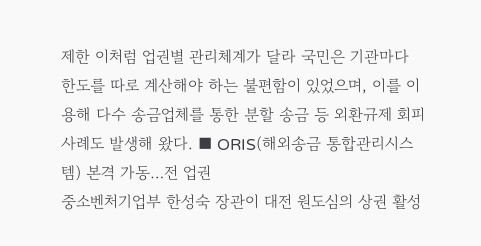제한 이처럼 업권별 관리체계가 달라 국민은 기관마다 한도를 따로 계산해야 하는 불편함이 있었으며, 이를 이용해 다수 송금업체를 통한 분할 송금 등 외환규제 회피 사례도 발생해 왔다. ■ ORIS(해외송금 통합관리시스템) 본격 가동…전 업권
중소벤처기업부 한성숙 장관이 대전 원도심의 상권 활성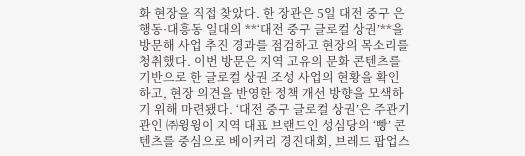화 현장을 직접 찾았다. 한 장관은 5일 대전 중구 은행동·대흥동 일대의 **‘대전 중구 글로컬 상권’**을 방문해 사업 추진 경과를 점검하고 현장의 목소리를 청취했다. 이번 방문은 지역 고유의 문화 콘텐츠를 기반으로 한 글로컬 상권 조성 사업의 현황을 확인하고, 현장 의견을 반영한 정책 개선 방향을 모색하기 위해 마련됐다. ‘대전 중구 글로컬 상권’은 주관기관인 ㈜윙윙이 지역 대표 브랜드인 성심당의 ‘빵’ 콘텐츠를 중심으로 베이커리 경진대회, 브레드 팝업스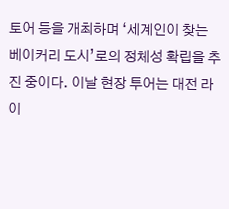토어 등을 개최하며 ‘세계인이 찾는 베이커리 도시’로의 정체성 확립을 추진 중이다. 이날 현장 투어는 대전 라이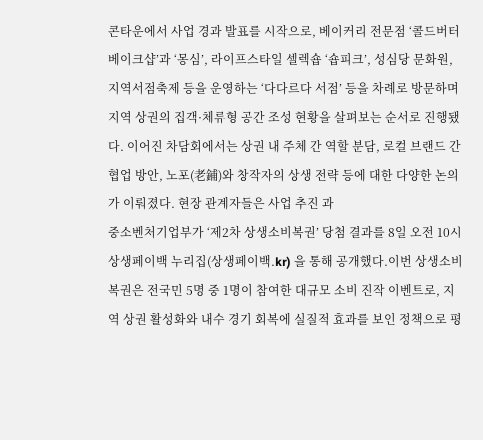콘타운에서 사업 경과 발표를 시작으로, 베이커리 전문점 ‘콜드버터베이크샵’과 ‘몽심’, 라이프스타일 셀렉숍 ‘숍피크’, 성심당 문화원, 지역서점축제 등을 운영하는 ‘다다르다 서점’ 등을 차례로 방문하며 지역 상권의 집객·체류형 공간 조성 현황을 살펴보는 순서로 진행됐다. 이어진 차담회에서는 상권 내 주체 간 역할 분담, 로컬 브랜드 간 협업 방안, 노포(老鋪)와 창작자의 상생 전략 등에 대한 다양한 논의가 이뤄졌다. 현장 관계자들은 사업 추진 과
중소벤처기업부가 ‘제2차 상생소비복권’ 당첨 결과를 8일 오전 10시 상생페이백 누리집(상생페이백.kr) 을 통해 공개했다.이번 상생소비복권은 전국민 5명 중 1명이 참여한 대규모 소비 진작 이벤트로, 지역 상권 활성화와 내수 경기 회복에 실질적 효과를 보인 정책으로 평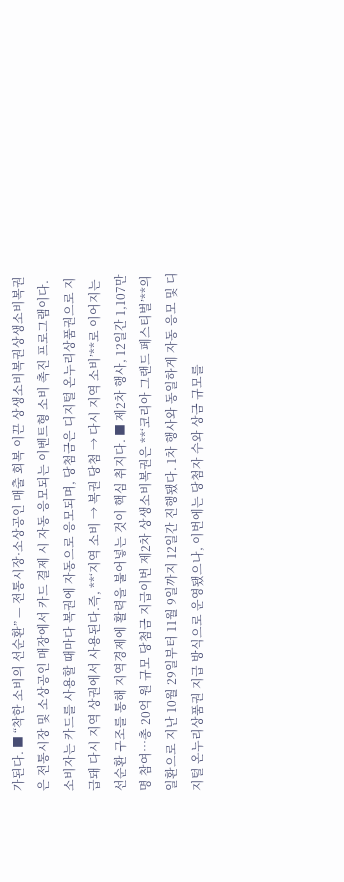가된다. ■ “착한 소비의 선순환” — 전통시장·소상공인 매출 회복 이끈 상생소비복권상생소비복권은 전통시장 및 소상공인 매장에서 카드 결제 시 자동 응모되는 이벤트형 소비 촉진 프로그램이다.소비자는 카드를 사용할 때마다 복권에 자동으로 응모되며, 당첨금은 디지털 온누리상품권으로 지급돼 다시 지역 상권에서 사용된다.즉, **‘지역 소비 → 복권 당첨 → 다시 지역 소비’**로 이어지는 선순환 구조를 통해 지역경제에 활력을 불어넣는 것이 핵심 취지다. ■ 제2차 행사, 12일간 1,107만 명 참여…총 20억 원 규모 당첨금 지급이번 제2차 상생소비복권은 **‘코리아 그랜드 페스티벌’**의 일환으로 지난 10월 29일부터 11월 9일까지 12일간 진행됐다. 1차 행사와 동일하게 자동 응모 및 디지털 온누리상품권 지급 방식으로 운영됐으나, 이번에는 당첨자 수와 상금 규모를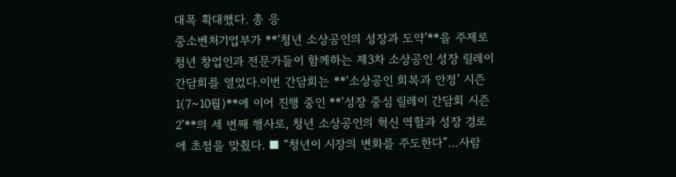대폭 확대했다. 총 응
중소벤처기업부가 **‘청년 소상공인의 성장과 도약’**을 주제로 청년 창업인과 전문가들이 함께하는 제3차 소상공인 성장 릴레이 간담회를 열었다.이번 간담회는 **‘소상공인 회복과 안정’ 시즌1(7~10월)**에 이어 진행 중인 **‘성장 중심 릴레이 간담회 시즌2’**의 세 번째 행사로, 청년 소상공인의 혁신 역할과 성장 경로에 초점을 맞췄다. ■ “청년이 시장의 변화를 주도한다”…사람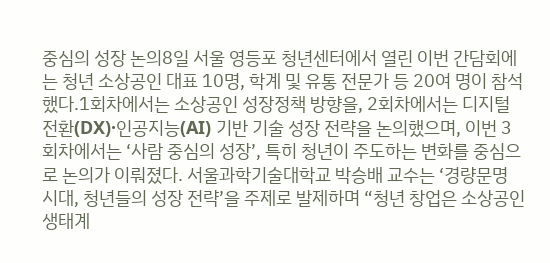중심의 성장 논의8일 서울 영등포 청년센터에서 열린 이번 간담회에는 청년 소상공인 대표 10명, 학계 및 유통 전문가 등 20여 명이 참석했다.1회차에서는 소상공인 성장정책 방향을, 2회차에서는 디지털 전환(DX)·인공지능(AI) 기반 기술 성장 전략을 논의했으며, 이번 3회차에서는 ‘사람 중심의 성장’, 특히 청년이 주도하는 변화를 중심으로 논의가 이뤄졌다. 서울과학기술대학교 박승배 교수는 ‘경량문명 시대, 청년들의 성장 전략’을 주제로 발제하며 “청년 창업은 소상공인 생태계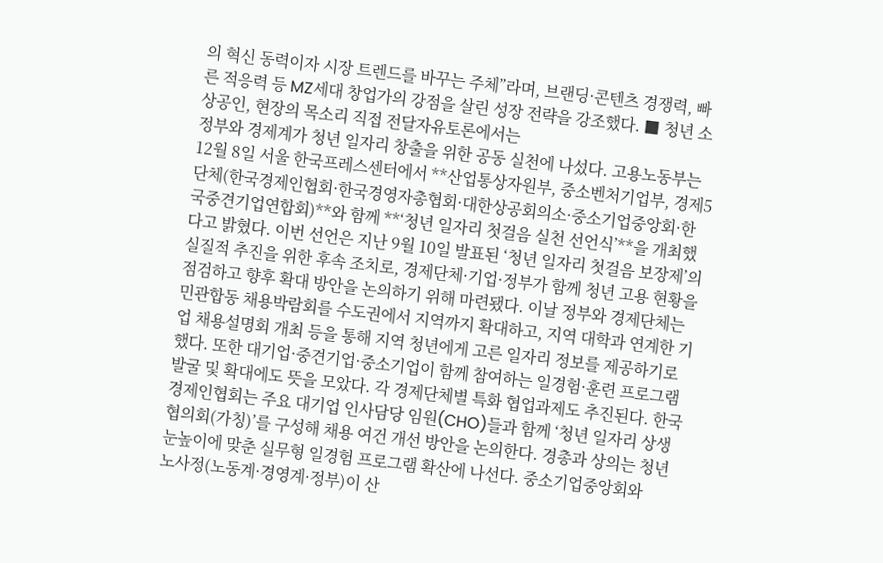의 혁신 동력이자 시장 트렌드를 바꾸는 주체”라며, 브랜딩·콘텐츠 경쟁력, 빠른 적응력 등 MZ세대 창업가의 강점을 살린 성장 전략을 강조했다. ■ 청년 소상공인, 현장의 목소리 직접 전달자유토론에서는
정부와 경제계가 청년 일자리 창출을 위한 공동 실천에 나섰다. 고용노동부는 12월 8일 서울 한국프레스센터에서 **산업통상자원부, 중소벤처기업부, 경제5단체(한국경제인협회·한국경영자총협회·대한상공회의소·중소기업중앙회·한국중견기업연합회)**와 함께 **‘청년 일자리 첫걸음 실천 선언식’**을 개최했다고 밝혔다. 이번 선언은 지난 9월 10일 발표된 ‘청년 일자리 첫걸음 보장제’의 실질적 추진을 위한 후속 조치로, 경제단체·기업·정부가 함께 청년 고용 현황을 점검하고 향후 확대 방안을 논의하기 위해 마련됐다. 이날 정부와 경제단체는 민관합동 채용박람회를 수도권에서 지역까지 확대하고, 지역 대학과 연계한 기업 채용설명회 개최 등을 통해 지역 청년에게 고른 일자리 정보를 제공하기로 했다. 또한 대기업·중견기업·중소기업이 함께 참여하는 일경험·훈련 프로그램 발굴 및 확대에도 뜻을 모았다. 각 경제단체별 특화 협업과제도 추진된다. 한국경제인협회는 주요 대기업 인사담당 임원(CHO)들과 함께 ‘청년 일자리 상생협의회(가칭)’를 구성해 채용 여건 개선 방안을 논의한다. 경총과 상의는 청년 눈높이에 맞춘 실무형 일경험 프로그램 확산에 나선다. 중소기업중앙회와
노사정(노동계·경영계·정부)이 산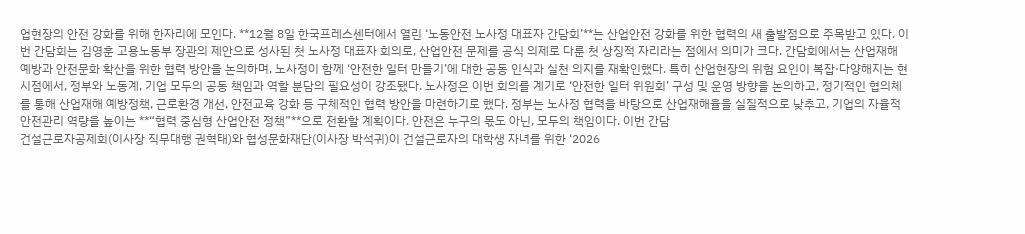업현장의 안전 강화를 위해 한자리에 모인다. **12월 8일 한국프레스센터에서 열린 ‘노동안전 노사정 대표자 간담회’**는 산업안전 강화를 위한 협력의 새 출발점으로 주목받고 있다. 이번 간담회는 김영훈 고용노동부 장관의 제안으로 성사된 첫 노사정 대표자 회의로, 산업안전 문제를 공식 의제로 다룬 첫 상징적 자리라는 점에서 의미가 크다. 간담회에서는 산업재해 예방과 안전문화 확산을 위한 협력 방안을 논의하며, 노사정이 함께 ‘안전한 일터 만들기’에 대한 공동 인식과 실천 의지를 재확인했다. 특히 산업현장의 위험 요인이 복잡·다양해지는 현 시점에서, 정부와 노동계, 기업 모두의 공동 책임과 역할 분담의 필요성이 강조됐다. 노사정은 이번 회의를 계기로 ‘안전한 일터 위원회’ 구성 및 운영 방향을 논의하고, 정기적인 협의체를 통해 산업재해 예방정책, 근로환경 개선, 안전교육 강화 등 구체적인 협력 방안을 마련하기로 했다. 정부는 노사정 협력을 바탕으로 산업재해율을 실질적으로 낮추고, 기업의 자율적 안전관리 역량을 높이는 **“협력 중심형 산업안전 정책”**으로 전환할 계획이다. 안전은 누구의 몫도 아닌, 모두의 책임이다. 이번 간담
건설근로자공제회(이사장 직무대행 권혁태)와 협성문화재단(이사장 박석귀)이 건설근로자의 대학생 자녀를 위한 ‘2026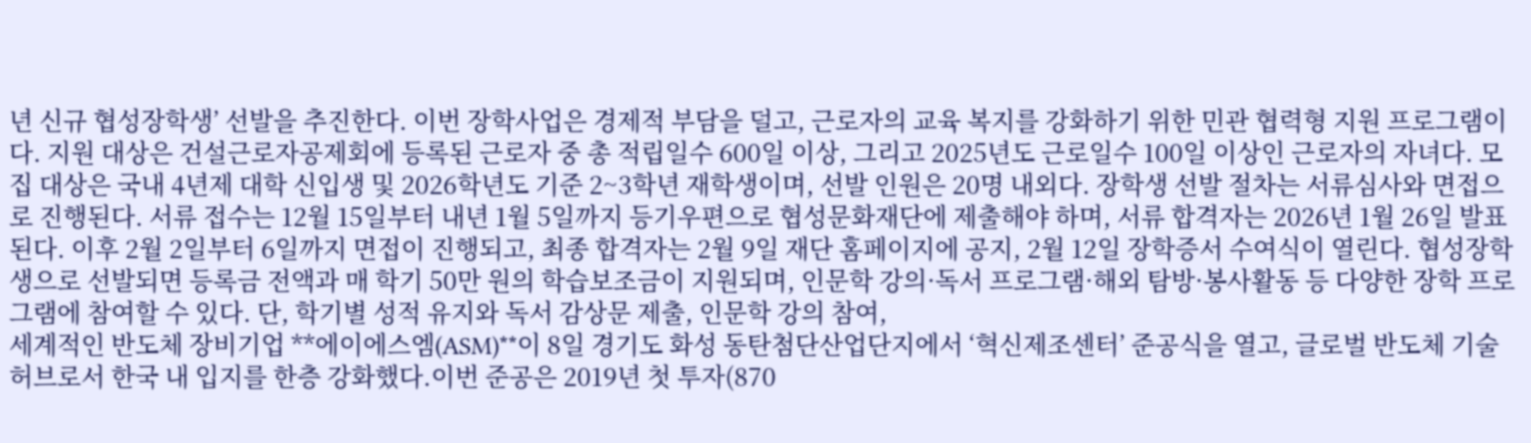년 신규 협성장학생’ 선발을 추진한다. 이번 장학사업은 경제적 부담을 덜고, 근로자의 교육 복지를 강화하기 위한 민관 협력형 지원 프로그램이다. 지원 대상은 건설근로자공제회에 등록된 근로자 중 총 적립일수 600일 이상, 그리고 2025년도 근로일수 100일 이상인 근로자의 자녀다. 모집 대상은 국내 4년제 대학 신입생 및 2026학년도 기준 2~3학년 재학생이며, 선발 인원은 20명 내외다. 장학생 선발 절차는 서류심사와 면접으로 진행된다. 서류 접수는 12월 15일부터 내년 1월 5일까지 등기우편으로 협성문화재단에 제출해야 하며, 서류 합격자는 2026년 1월 26일 발표된다. 이후 2월 2일부터 6일까지 면접이 진행되고, 최종 합격자는 2월 9일 재단 홈페이지에 공지, 2월 12일 장학증서 수여식이 열린다. 협성장학생으로 선발되면 등록금 전액과 매 학기 50만 원의 학습보조금이 지원되며, 인문학 강의·독서 프로그램·해외 탐방·봉사활동 등 다양한 장학 프로그램에 참여할 수 있다. 단, 학기별 성적 유지와 독서 감상문 제출, 인문학 강의 참여,
세계적인 반도체 장비기업 **에이에스엠(ASM)**이 8일 경기도 화성 동탄첨단산업단지에서 ‘혁신제조센터’ 준공식을 열고, 글로벌 반도체 기술 허브로서 한국 내 입지를 한층 강화했다.이번 준공은 2019년 첫 투자(870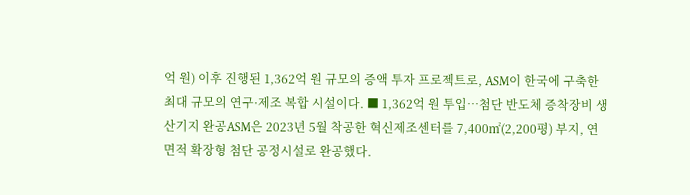억 원) 이후 진행된 1,362억 원 규모의 증액 투자 프로젝트로, ASM이 한국에 구축한 최대 규모의 연구·제조 복합 시설이다. ■ 1,362억 원 투입…첨단 반도체 증착장비 생산기지 완공ASM은 2023년 5월 착공한 혁신제조센터를 7,400㎡(2,200평) 부지, 연면적 확장형 첨단 공정시설로 완공했다.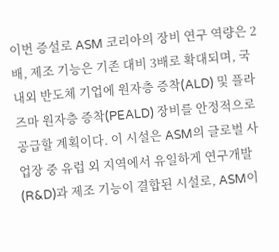이번 증설로 ASM 코리아의 장비 연구 역량은 2배, 제조 기능은 기존 대비 3배로 확대되며, 국내외 반도체 기업에 원자층 증착(ALD) 및 플라즈마 원자층 증착(PEALD) 장비를 안정적으로 공급할 계획이다. 이 시설은 ASM의 글로벌 사업장 중 유럽 외 지역에서 유일하게 연구개발(R&D)과 제조 기능이 결합된 시설로, ASM이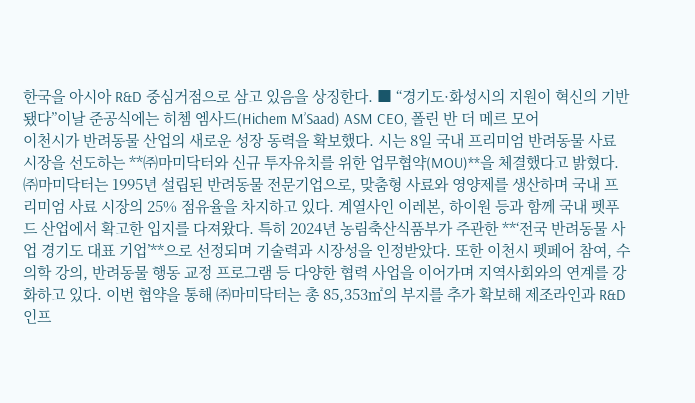한국을 아시아 R&D 중심거점으로 삼고 있음을 상징한다. ■ “경기도·화성시의 지원이 혁신의 기반 됐다”이날 준공식에는 히쳄 엠사드(Hichem M’Saad) ASM CEO, 폴린 반 더 메르 모어
이천시가 반려동물 산업의 새로운 성장 동력을 확보했다. 시는 8일 국내 프리미엄 반려동물 사료 시장을 선도하는 **㈜마미닥터와 신규 투자유치를 위한 업무협약(MOU)**을 체결했다고 밝혔다. ㈜마미닥터는 1995년 설립된 반려동물 전문기업으로, 맞춤형 사료와 영양제를 생산하며 국내 프리미엄 사료 시장의 25% 점유율을 차지하고 있다. 계열사인 이레본, 하이원 등과 함께 국내 펫푸드 산업에서 확고한 입지를 다져왔다. 특히 2024년 농림축산식품부가 주관한 **‘전국 반려동물 사업 경기도 대표 기업’**으로 선정되며 기술력과 시장성을 인정받았다. 또한 이천시 펫페어 참여, 수의학 강의, 반려동물 행동 교정 프로그램 등 다양한 협력 사업을 이어가며 지역사회와의 연계를 강화하고 있다. 이번 협약을 통해 ㈜마미닥터는 총 85,353㎡의 부지를 추가 확보해 제조라인과 R&D 인프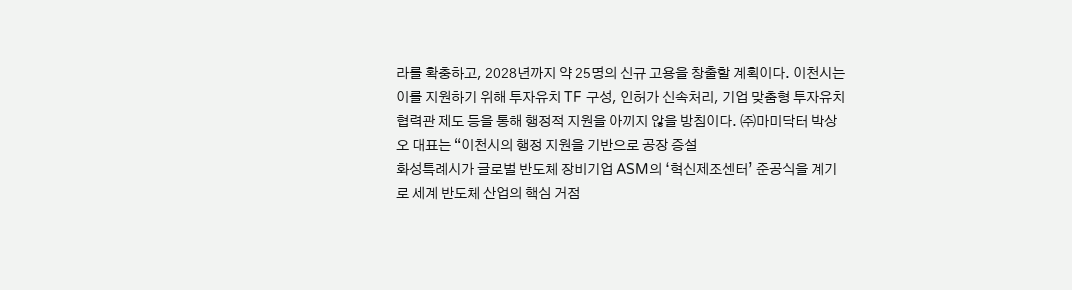라를 확충하고, 2028년까지 약 25명의 신규 고용을 창출할 계획이다. 이천시는 이를 지원하기 위해 투자유치 TF 구성, 인허가 신속처리, 기업 맞춤형 투자유치협력관 제도 등을 통해 행정적 지원을 아끼지 않을 방침이다. ㈜마미닥터 박상오 대표는 “이천시의 행정 지원을 기반으로 공장 증설
화성특례시가 글로벌 반도체 장비기업 ASM의 ‘혁신제조센터’ 준공식을 계기로 세계 반도체 산업의 핵심 거점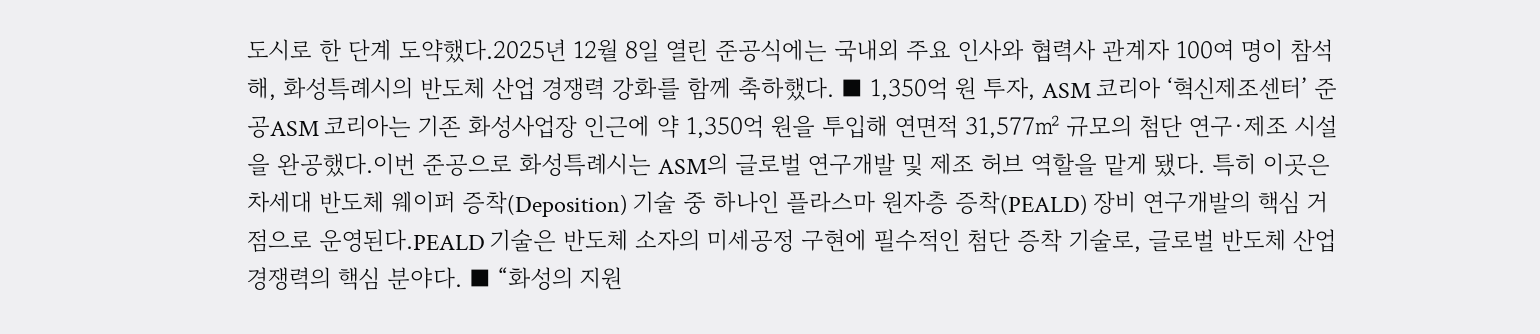도시로 한 단계 도약했다.2025년 12월 8일 열린 준공식에는 국내외 주요 인사와 협력사 관계자 100여 명이 참석해, 화성특례시의 반도체 산업 경쟁력 강화를 함께 축하했다. ■ 1,350억 원 투자, ASM 코리아 ‘혁신제조센터’ 준공ASM 코리아는 기존 화성사업장 인근에 약 1,350억 원을 투입해 연면적 31,577㎡ 규모의 첨단 연구·제조 시설을 완공했다.이번 준공으로 화성특례시는 ASM의 글로벌 연구개발 및 제조 허브 역할을 맡게 됐다. 특히 이곳은 차세대 반도체 웨이퍼 증착(Deposition) 기술 중 하나인 플라스마 원자층 증착(PEALD) 장비 연구개발의 핵심 거점으로 운영된다.PEALD 기술은 반도체 소자의 미세공정 구현에 필수적인 첨단 증착 기술로, 글로벌 반도체 산업 경쟁력의 핵심 분야다. ■ “화성의 지원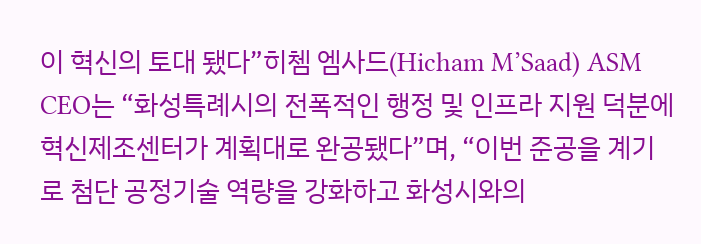이 혁신의 토대 됐다”히쳄 엠사드(Hicham M’Saad) ASM CEO는 “화성특례시의 전폭적인 행정 및 인프라 지원 덕분에 혁신제조센터가 계획대로 완공됐다”며, “이번 준공을 계기로 첨단 공정기술 역량을 강화하고 화성시와의